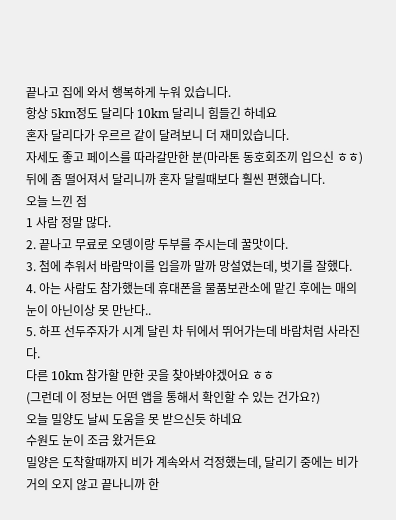끝나고 집에 와서 행복하게 누워 있습니다.
항상 5km정도 달리다 10km 달리니 힘들긴 하네요
혼자 달리다가 우르르 같이 달려보니 더 재미있습니다.
자세도 좋고 페이스를 따라갈만한 분(마라톤 동호회조끼 입으신 ㅎㅎ) 뒤에 좀 떨어져서 달리니까 혼자 달릴때보다 훨씬 편했습니다.
오늘 느낀 점
1 사람 정말 많다.
2. 끝나고 무료로 오뎅이랑 두부를 주시는데 꿀맛이다.
3. 첨에 추워서 바람막이를 입을까 말까 망설였는데, 벗기를 잘했다.
4. 아는 사람도 참가했는데 휴대폰을 물품보관소에 맡긴 후에는 매의 눈이 아닌이상 못 만난다..
5. 하프 선두주자가 시계 달린 차 뒤에서 뛰어가는데 바람처럼 사라진다.
다른 10km 참가할 만한 곳을 찾아봐야겠어요 ㅎㅎ
(그런데 이 정보는 어떤 앱을 통해서 확인할 수 있는 건가요?)
오늘 밀양도 날씨 도움을 못 받으신듯 하네요
수원도 눈이 조금 왔거든요
밀양은 도착할때까지 비가 계속와서 걱정했는데, 달리기 중에는 비가 거의 오지 않고 끝나니까 한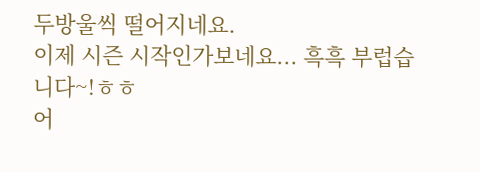두방울씩 떨어지네요.
이제 시즌 시작인가보네요... 흑흑 부럽습니다~!ㅎㅎ
어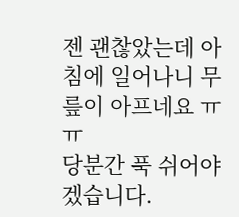젠 괜찮았는데 아침에 일어나니 무릎이 아프네요 ㅠㅠ
당분간 푹 쉬어야겠습니다.